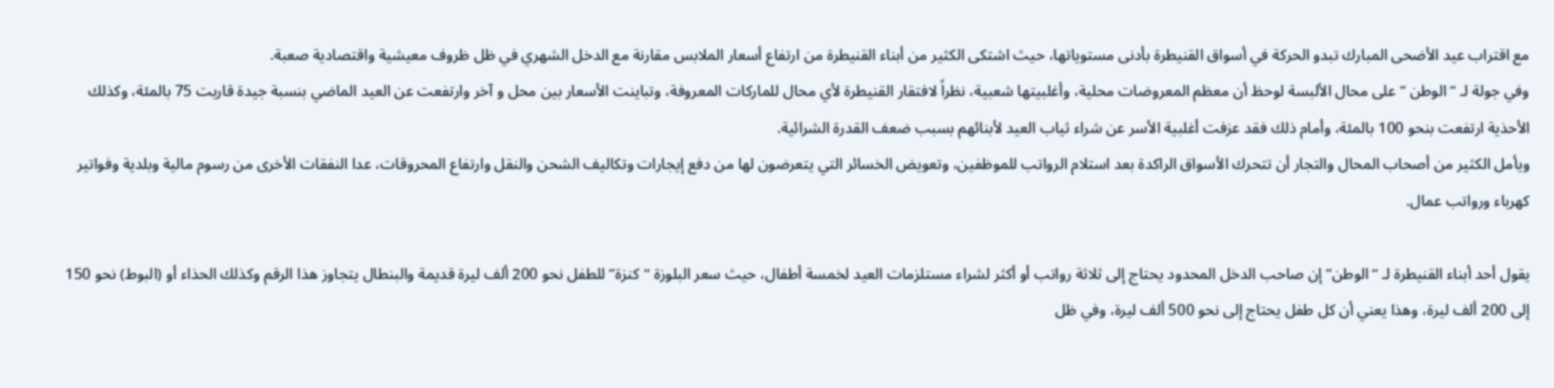مع اقتراب عيد الأضحى المبارك تبدو الحركة في أسواق القنيطرة بأدنى مستوياتها، حيث اشتكى الكثير من أبناء القنيطرة من ارتفاع أسعار الملابس مقارنة مع الدخل الشهري في ظل ظروف معيشية واقتصادية صعبة.
وفي جولة لـ ” الوطن ” على محال الألبسة لوحظ أن معظم المعروضات محلية، وأغلبيتها شعبية، نظراً لافتقار القنيطرة لأي محال للماركات المعروفة، وتباينت الأسعار بين محل و آخر وارتفعت عن العيد الماضي بنسبة جيدة قاربت 75 بالمئة، وكذلك الأحذية ارتفعت بنحو 100 بالمئة، وأمام ذلك فقد عزفت أغلبية الأسر عن شراء ثياب العيد لأبنائهم بسبب ضعف القدرة الشرائية.
ويأمل الكثير من أصحاب المحال والتجار أن تتحرك الأسواق الراكدة بعد استلام الرواتب للموظفين، وتعويض الخسائر التي يتعرضون لها من دفع إيجارات وتكاليف الشحن والنقل وارتفاع المحروقات، عدا النفقات الأخرى من رسوم مالية وبلدية وفواتير كهرباء ورواتب عمال.

يقول أحد أبناء القنيطرة لـ “الوطن” إن صاحب الدخل المحدود يحتاج إلى ثلاثة رواتب أو أكثر لشراء مستلزمات العيد لخمسة أطفال، حيث سعر البلوزة “كنزة” للطفل نحو 200 ألف ليرة قديمة والبنطال يتجاوز هذا الرقم وكذلك الحذاء أو (البوط) نحو 150 إلى 200 ألف ليرة، وهذا يعني أن كل طفل يحتاج إلى نحو 500 ألف ليرة، وفي ظل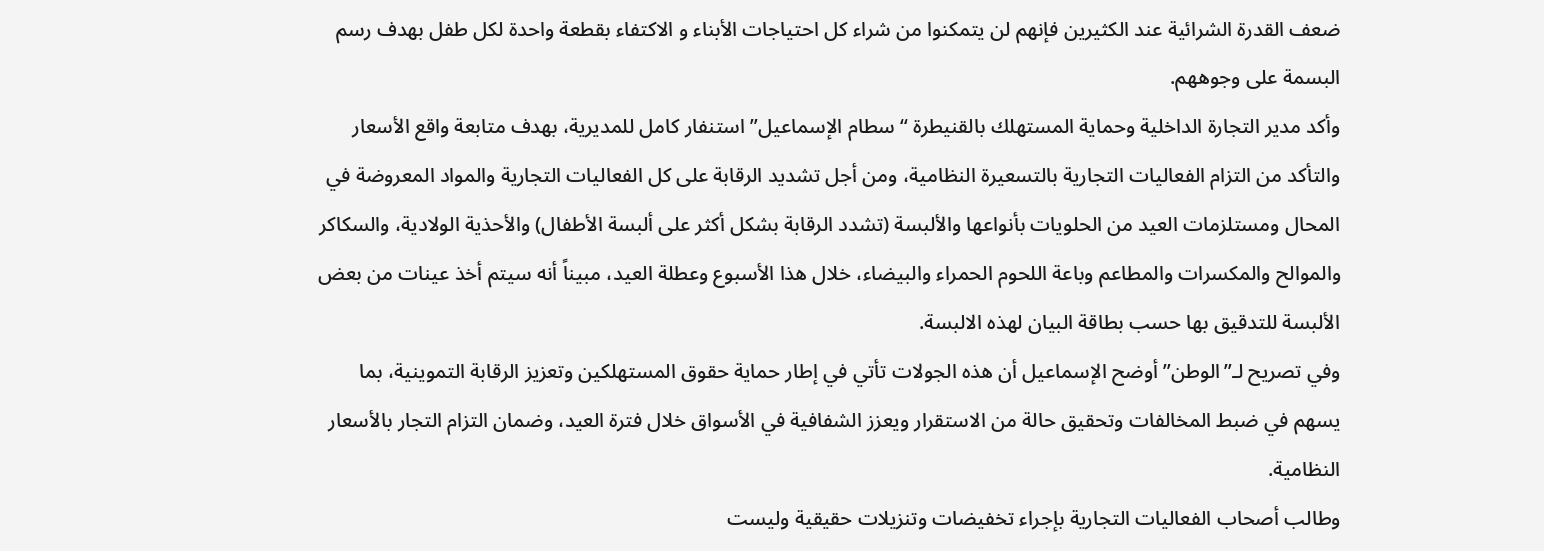ضعف القدرة الشرائية عند الكثيرين فإنهم لن يتمكنوا من شراء كل احتياجات الأبناء و الاكتفاء بقطعة واحدة لكل طفل بهدف رسم البسمة على وجوههم.
وأكد مدير التجارة الداخلية وحماية المستهلك بالقنيطرة “سطام الإسماعيل” استنفار كامل للمديرية، بهدف متابعة واقع الأسعار والتأكد من التزام الفعاليات التجارية بالتسعيرة النظامية، ومن أجل تشديد الرقابة على كل الفعاليات التجارية والمواد المعروضة في المحال ومستلزمات العيد من الحلويات بأنواعها والألبسة (تشدد الرقابة بشكل أكثر على ألبسة الأطفال) والأحذية الولادية، والسكاكر والموالح والمكسرات والمطاعم وباعة اللحوم الحمراء والبيضاء، خلال هذا الأسبوع وعطلة العيد، مبيناً أنه سيتم أخذ عينات من بعض الألبسة للتدقيق بها حسب بطاقة البيان لهذه الالبسة.
وفي تصريح لـ”الوطن” أوضح الإسماعيل أن هذه الجولات تأتي في إطار حماية حقوق المستهلكين وتعزيز الرقابة التموينية، بما يسهم في ضبط المخالفات وتحقيق حالة من الاستقرار ويعزز الشفافية في الأسواق خلال فترة العيد، وضمان التزام التجار بالأسعار النظامية.
وطالب أصحاب الفعاليات التجارية بإجراء تخفيضات وتنزيلات حقيقية وليست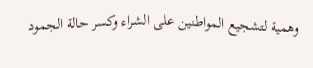وهمية لتشجيع المواطنين على الشراء وكسر حالة الجمود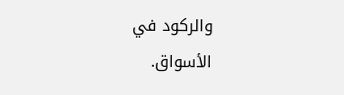والركود في الأسواق.